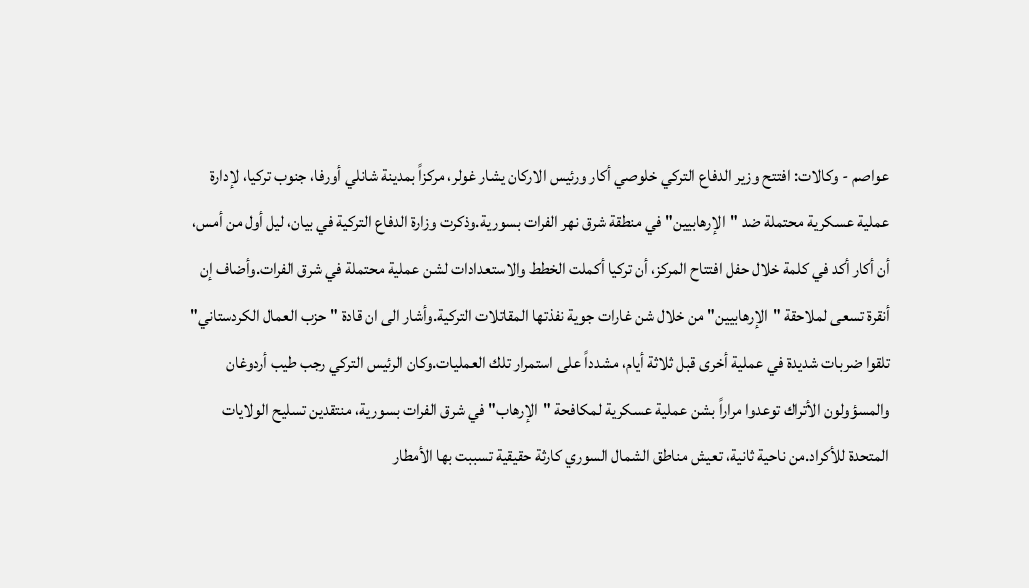عواصم - وكالات: افتتح وزير الدفاع التركي خلوصي أكار ورئيس الاركان يشار غولر، مركزاً بمدينة شانلي أورفا، جنوب تركيا، لإدارة عملية عسكرية محتملة ضد "الإرهابيين" في منطقة شرق نهر الفرات بسورية.وذكرت وزارة الدفاع التركية في بيان، ليل أول من أمس، أن أكار أكد في كلمة خلال حفل افتتاح المركز، أن تركيا أكملت الخطط والاستعدادات لشن عملية محتملة في شرق الفرات.وأضاف إن أنقرة تسعى لملاحقة "الإرهابيين" من خلال شن غارات جوية نفذتها المقاتلات التركية.وأشار الى ان قادة "حزب العمال الكردستاني" تلقوا ضربات شديدة في عملية أخرى قبل ثلاثة أيام، مشدداً على استمرار تلك العمليات.وكان الرئيس التركي رجب طيب أردوغان والمسؤولون الأتراك توعدوا مراراً بشن عملية عسكرية لمكافحة "الإرهاب" في شرق الفرات بسورية، منتقدين تسليح الولايات المتحدة للأكراد.من ناحية ثانية، تعيش مناطق الشمال السوري كارثة حقيقية تسببت بها الأمطار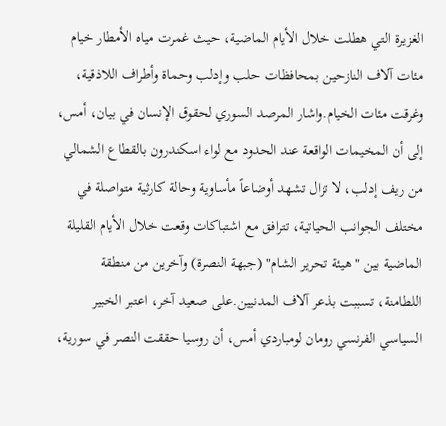الغزيرة التي هطلت خلال الأيام الماضية، حيث غمرت مياه الأمطار خيام مئات آلاف النازحين بمحافظات حلب وإدلب وحماة وأطراف اللاذقية، وغرقت مئات الخيام.واشار المرصد السوري لحقوق الإنسان في بيان، أمس، إلى أن المخيمات الواقعة عند الحدود مع لواء اسكندرون بالقطاع الشمالي من ريف إدلب، لا تزال تشهد أوضاعاً مأساوية وحالة كارثية متواصلة في مختلف الجوانب الحياتية، تترافق مع اشتباكات وقعت خلال الأيام القليلة الماضية بين "هيئة تحرير الشام" (جبهة النصرة) وآخرين من منطقة اللطامنة، تسببت بذعر آلاف المدنيين.على صعيد آخر، اعتبر الخبير السياسي الفرنسي رومان لومباردي أمس، أن روسيا حققت النصر في سورية،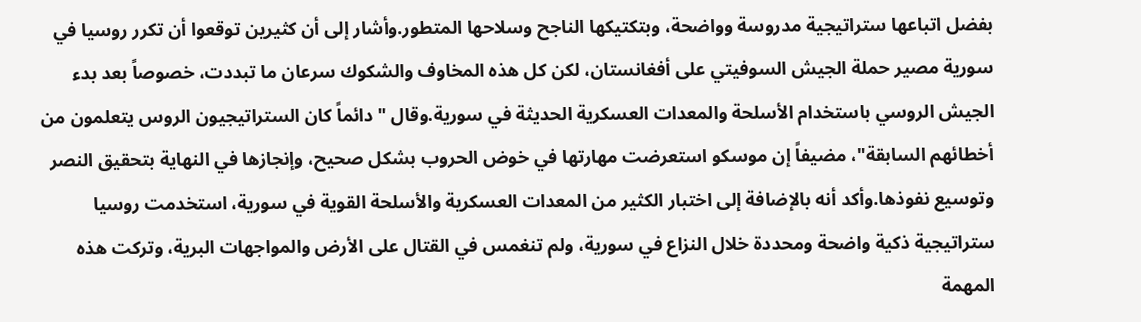بفضل اتباعها ستراتيجية مدروسة وواضحة، وبتكتيكها الناجح وسلاحها المتطور.وأشار إلى أن كثيرين توقعوا أن تكرر روسيا في سورية مصير حملة الجيش السوفيتي على أفغانستان، لكن كل هذه المخاوف والشكوك سرعان ما تبددت، خصوصاً بعد بدء الجيش الروسي باستخدام الأسلحة والمعدات العسكرية الحديثة في سورية.وقال "دائماً كان الستراتيجيون الروس يتعلمون من أخطائهم السابقة"، مضيفاً إن موسكو استعرضت مهارتها في خوض الحروب بشكل صحيح، وإنجازها في النهاية بتحقيق النصر وتوسيع نفوذها.وأكد أنه بالإضافة إلى اختبار الكثير من المعدات العسكرية والأسلحة القوية في سورية، استخدمت روسيا ستراتيجية ذكية واضحة ومحددة خلال النزاع في سورية، ولم تنغمس في القتال على الأرض والمواجهات البرية، وتركت هذه المهمة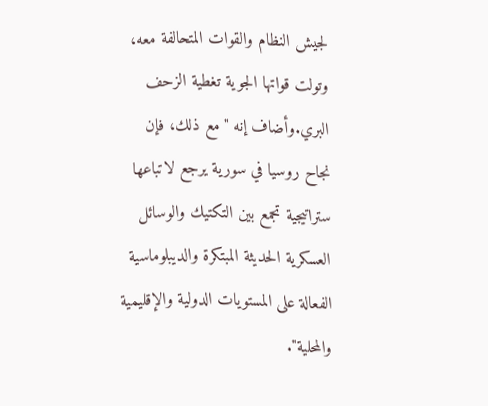لجيش النظام والقوات المتحالفة معه، وتولت قواتها الجوية تغطية الزحف البري.وأضاف إنه "مع ذلك، فإن نجاح روسيا في سورية يرجع لاتباعها ستراتيجية تجمع بين التكتيك والوسائل العسكرية الحديثة المبتكرة والديبلوماسية الفعالة على المستويات الدولية والإقليمية والمحلية".